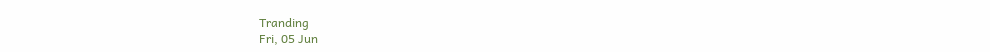Tranding
Fri, 05 Jun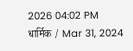2026 04:02 PM
धार्मिक / Mar 31, 2024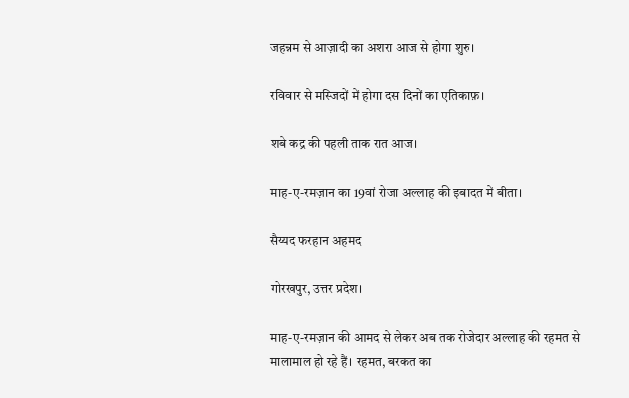जहन्नम से आज़ादी का अशरा आज से होगा शुरु।

रविवार से मस्जिदों में होगा दस दिनों का एतिकाफ़।

शबे कद्र की पहली ताक रात आज।

माह-ए-रमज़ान का 19वां रोजा अल्लाह की इबादत में बीता।

सैय्यद फरहान अहमद

गोरखपुर, उत्तर प्रदेश।

माह-ए-रमज़ान की आमद से लेकर अब तक रोजेदार अल्लाह की रहमत से मालामाल हो रहे हैं। रहमत, बरकत का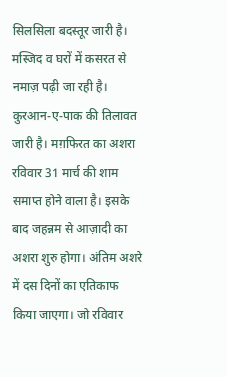सिलसिला बदस्तूर जारी है। मस्जिद व घरों में कसरत से नमाज़ पढ़ी जा रही है। कुरआन-ए-पाक की तिलावत जारी है। मग़फिरत का अशरा रविवार 31 मार्च की शाम समाप्त होने वाला है। इसके बाद जहन्नम से आज़ादी का अशरा शुरु होगा। अंतिम अशरे में दस दिनों का एतिकाफ किया जाएगा। जो रविवार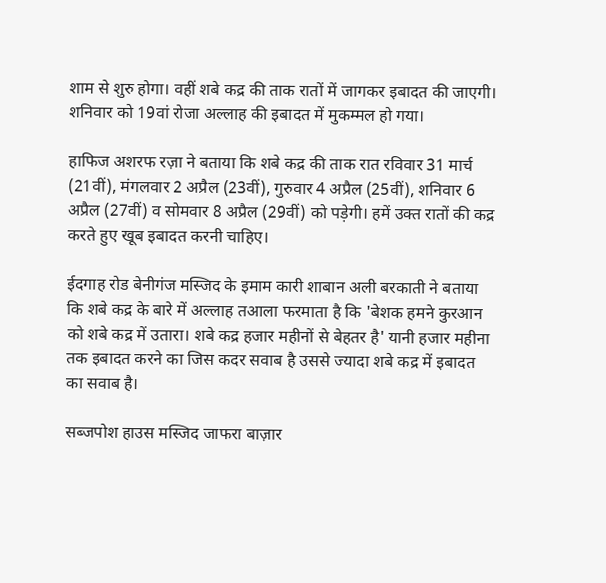शाम से शुरु होगा। वहीं शबे कद्र की ताक रातों में जागकर इबादत की जाएगी। शनिवार को 19वां रोजा अल्लाह की इबादत में मुकम्मल हो गया।

हाफिज अशरफ रज़ा ने बताया कि शबे कद्र की ताक रात रविवार 31 मार्च (21वीं), मंगलवार 2 अप्रैल (23वीं), गुरुवार 4 अप्रैल (25वीं), शनिवार 6 अप्रैल (27वीं) व सोमवार 8 अप्रैल (29वीं) को पड़ेगी। हमें उक्त रातों की कद्र करते हुए खूब इबादत करनी चाहिए।

ईदगाह रोड बेनीगंज मस्जिद के इमाम कारी शाबान अली बरकाती ने बताया कि शबे कद्र के बारे में अल्लाह तआला फरमाता है कि 'बेशक हमने कुरआन को शबे कद्र में उतारा। शबे कद्र हजार महीनों से बेहतर है' यानी हजार महीना तक इबादत करने का जिस कदर सवाब है उससे ज्यादा शबे कद्र में इबादत का सवाब है।

सब्जपोश हाउस मस्जिद जाफरा बाज़ार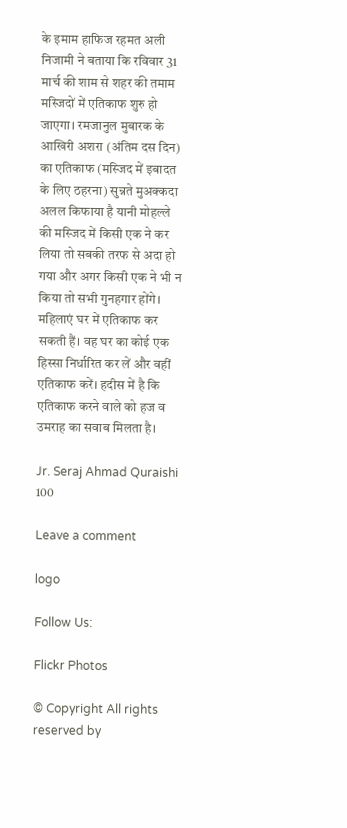के इमाम हाफिज रहमत अली निजामी ने बताया कि रविवार 31 मार्च की शाम से शहर की तमाम मस्जिदों में एतिकाफ शुरु हो जाएगा। रमजानुल मुबारक के आखिरी अशरा (अंतिम दस दिन) का एतिकाफ (मस्जिद में इबादत के लिए ठहरना) सुन्नते मुअक्कदा अलल किफाया है यानी मोहल्ले की मस्जिद में किसी एक ने कर लिया तो सबकी तरफ से अदा हो गया और अगर किसी एक ने भी न किया तो सभी गुनहगार होंगे। महिलाएं घर में एतिकाफ कर सकती हैं। वह घर का कोई एक हिस्सा निर्धारित कर लें और वहीं एतिकाफ करें। हदीस में है कि एतिकाफ करने वाले को हज व उमराह का सवाब मिलता है।

Jr. Seraj Ahmad Quraishi
100

Leave a comment

logo

Follow Us:

Flickr Photos

© Copyright All rights reserved by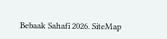Bebaak Sahafi 2026. SiteMap